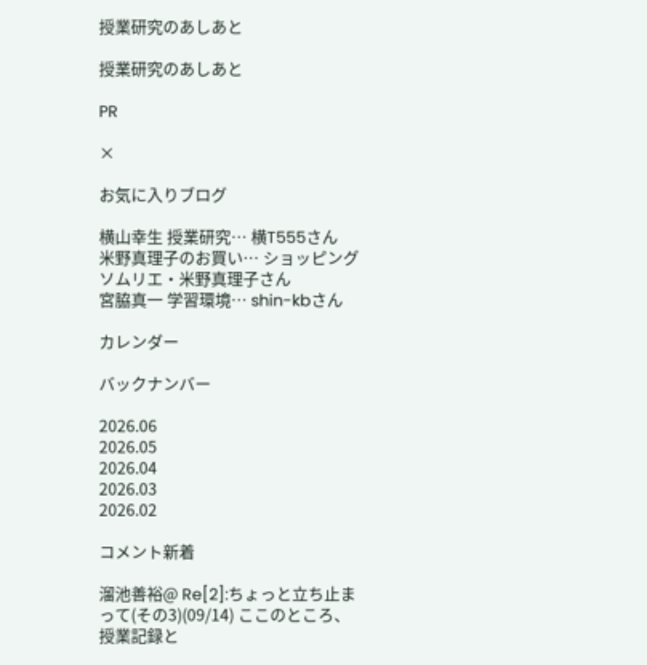授業研究のあしあと

授業研究のあしあと

PR

×

お気に入りブログ

横山幸生 授業研究… 横T555さん
米野真理子のお買い… ショッピングソムリエ・米野真理子さん
宮脇真一 学習環境… shin-kbさん

カレンダー

バックナンバー

2026.06
2026.05
2026.04
2026.03
2026.02

コメント新着

溜池善裕@ Re[2]:ちょっと立ち止まって(その3)(09/14) ここのところ、授業記録と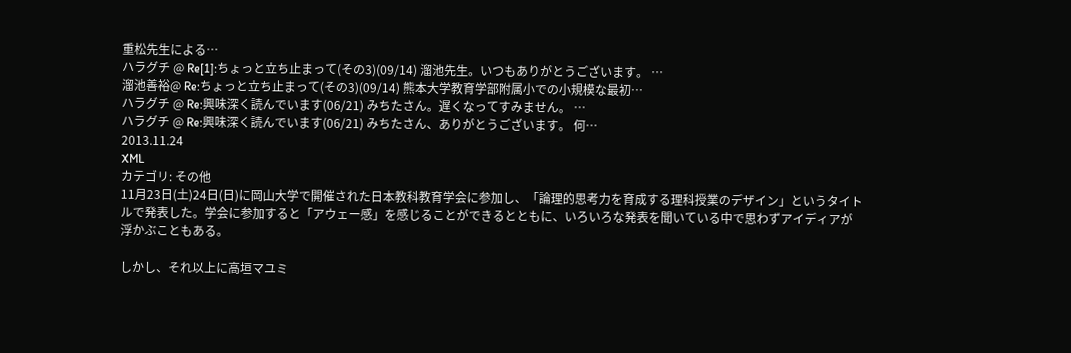重松先生による…
ハラグチ @ Re[1]:ちょっと立ち止まって(その3)(09/14) 溜池先生。いつもありがとうございます。 …
溜池善裕@ Re:ちょっと立ち止まって(その3)(09/14) 熊本大学教育学部附属小での小規模な最初…
ハラグチ @ Re:興味深く読んでいます(06/21) みちたさん。遅くなってすみません。 …
ハラグチ @ Re:興味深く読んでいます(06/21) みちたさん、ありがとうございます。 何…
2013.11.24
XML
カテゴリ: その他
11月23日(土)24日(日)に岡山大学で開催された日本教科教育学会に参加し、「論理的思考力を育成する理科授業のデザイン」というタイトルで発表した。学会に参加すると「アウェー感」を感じることができるとともに、いろいろな発表を聞いている中で思わずアイディアが浮かぶこともある。

しかし、それ以上に高垣マユミ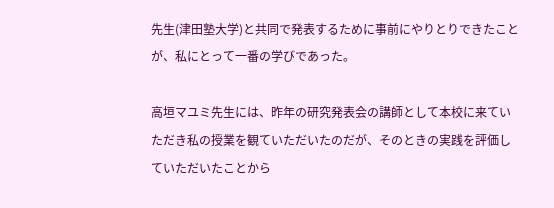先生(津田塾大学)と共同で発表するために事前にやりとりできたことが、私にとって一番の学びであった。

高垣マユミ先生には、昨年の研究発表会の講師として本校に来ていただき私の授業を観ていただいたのだが、そのときの実践を評価していただいたことから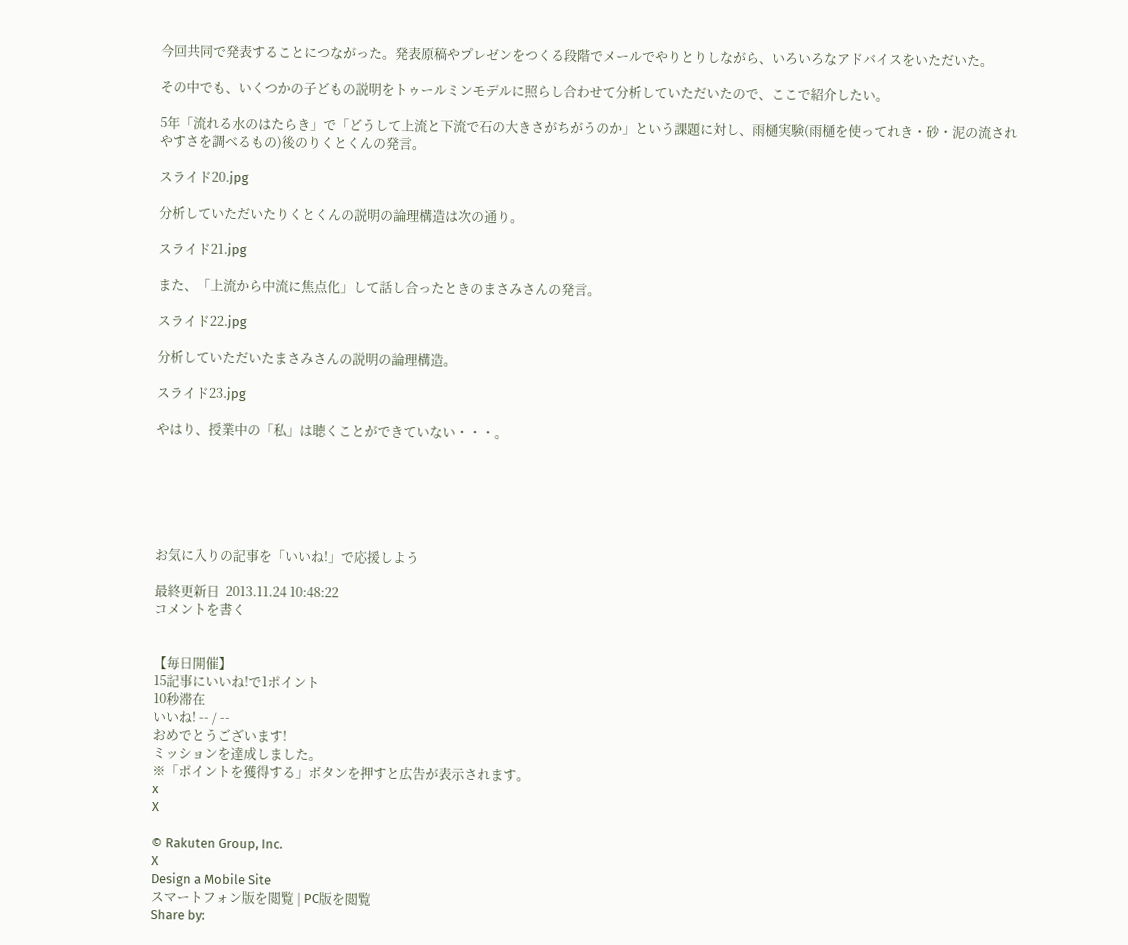今回共同で発表することにつながった。発表原稿やプレゼンをつくる段階でメールでやりとりしながら、いろいろなアドバイスをいただいた。

その中でも、いくつかの子どもの説明をトゥールミンモデルに照らし合わせて分析していただいたので、ここで紹介したい。

5年「流れる水のはたらき」で「どうして上流と下流で石の大きさがちがうのか」という課題に対し、雨樋実験(雨樋を使ってれき・砂・泥の流されやすさを調べるもの)後のりくとくんの発言。

スライド20.jpg

分析していただいたりくとくんの説明の論理構造は次の通り。

スライド21.jpg

また、「上流から中流に焦点化」して話し合ったときのまさみさんの発言。

スライド22.jpg

分析していただいたまさみさんの説明の論理構造。

スライド23.jpg

やはり、授業中の「私」は聴くことができていない・・・。






お気に入りの記事を「いいね!」で応援しよう

最終更新日  2013.11.24 10:48:22
コメントを書く


【毎日開催】
15記事にいいね!で1ポイント
10秒滞在
いいね! -- / --
おめでとうございます!
ミッションを達成しました。
※「ポイントを獲得する」ボタンを押すと広告が表示されます。
x
X

© Rakuten Group, Inc.
X
Design a Mobile Site
スマートフォン版を閲覧 | PC版を閲覧
Share by: